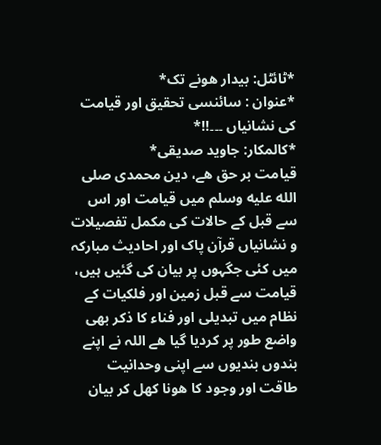*ٹائٹل: بیدار ھونے تک*
*عنوان : سائنسی تحقیق اور قیامت کی نشانیاں ۔۔۔!!*
*کالمکار: جاوید صدیقی*
قیامت بر حق ھے، دین محمدی صلى الله عليه وسلم میں قیامت اور اس سے قبل کے حالات کی مکمل تفصیلات و نشانیاں قرآن پاک اور احادیث مبارکہ میں کئی جگہوں پر بیان کی گئیں ہیں، قیامت سے قبل زمین اور فلکیات کے نظام میں تبدیلی اور فناء کا ذکر بھی واضع طور پر کردیا گیا ھے اللہ نے اپنے بندوں بندیوں سے اپنی وحدانیت طاقت اور وجود کا ھونا کھل کر بیان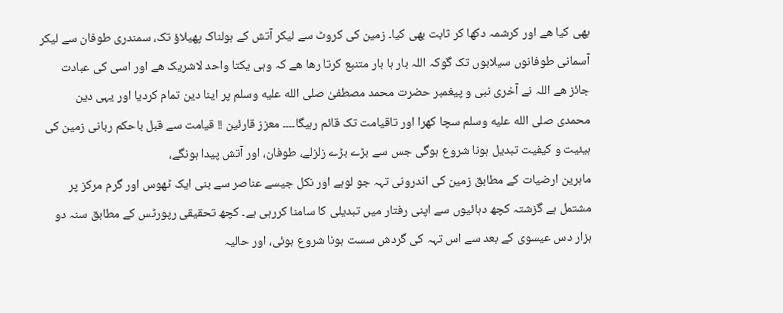بھی کیا ھے اور کرشمہ دکھا کر ثابت بھی کیا۔ زمین کی کروٹ سے لیکر آتش کے ہولناک پھیلاؤ تک، سمندری طوفان سے لیکر آسمانی طوفانوں سیلابوں تک گوکہ اللہ بار ہا بار متنبع کرتا رھا ھے کہ وہی یکتا واحد لاشریک ھے اور اسی کی عبادت جائز ھے اللہ نے آخری نبی و پیغمبر حضرت محمد مصطفیٰ صلى الله عليه وسلم پر اینا دین تمام کردیا اور یہی دین محمدی صلى الله عليه وسلم سچا کھرا اور تاقیامت تک قائم رہیگا۔۔۔۔ معزز قارئین !! قیامت سے قبل باحکم ربانی زمین کی ہیئیت و کیفیت تبدیل ہونا شروع ہوگی جس سے بڑے بڑے زلزلے، طوفان، اور آتش پیدا ہونگے،
ماہرین ارضیات کے مطابق زمین کی اندرونی تہہ جو لوہے اور نکل جیسے عناصر سے بنی ایک ٹھوس اور گرم مرکز پر مشتمل ہے گزشتہ کچھ دہائیوں سے اپنی رفتار میں تبدیلی کا سامنا کررہی ہے۔ کچھ تحقیقی رپورٹس کے مطابق سنہ دو ہزار دس عیسوی کے بعد سے اس تہہ کی گردش سست ہونا شروع ہوئی، اور حالیہ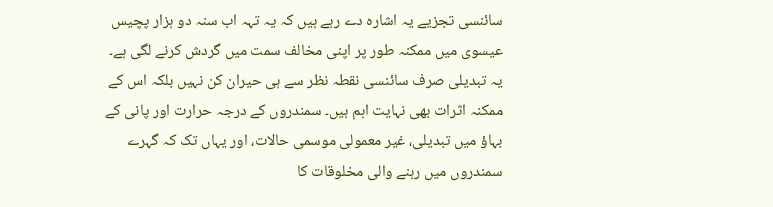سائنسی تجزیے یہ اشارہ دے رہے ہیں کہ یہ تہہ اب سنہ دو ہزار پچیس عیسوی میں ممکنہ طور پر اپنی مخالف سمت میں گردش کرنے لگی ہے۔ یہ تبدیلی صرف سائنسی نقطہ نظر سے ہی حیران کن نہیں بلکہ اس کے ممکنہ اثرات بھی نہایت اہم ہیں۔ سمندروں کے درجہ حرارت اور پانی کے بہاؤ میں تبدیلی، غیر معمولی موسمی حالات، اور یہاں تک کہ گہرے سمندروں میں رہنے والی مخلوقات کا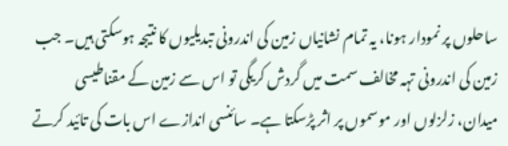ساحلوں پر نمودار ہونا، یہ تمام نشانیاں زمین کی اندرونی تبدیلیوں کا نتیجہ ہوسکتی ہیں۔ جب زمین کی اندرونی تہہ مخالف سمت میں گردش کریگی تو اس سے زمین کے مقناطیسی میدان، زلزلوں اور موسموں پر اثر پڑسکتا ہے۔ سائنسی اندازے اس بات کی تائید کرتے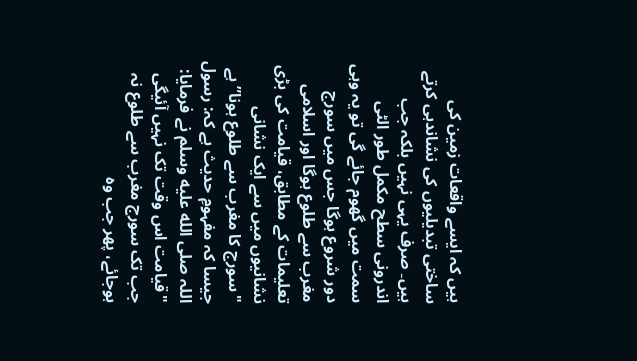ہیں کہ ایسے واقعات زمین کی ساختی تبدیلیوں کی نشاندہی کرتے ہیں۔ صرف یہی نہیں بلکہ جب اندرونی سطح مکمل طور الٹی سمت میں گھوم جائے گی تو یہ وہی دور شروع ہوگا جس میں سورج مغرب سے طلوع ہوگا اور اسلامی تعلیمات کے مطابق، قیامت کی بڑی نشانیوں میں سے ایک نشانی "سورج کا مغرب سے طلوع ہونا” ہے جیسا کہ مفہومِ حدیث ہے کہ: رسول اللہ صلى الله عليه وسلم نے فرمایا: "قیامت اس وقت تک نہیں آئیگی جب تک سورج مغرب سے طلوع نہ ہوجائے، پھر جب وہ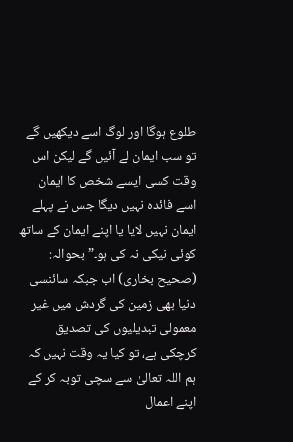طلوع ہوگا اور لوگ اسے دیکھیں گے تو سب ایمان لے آئیں گے لیکن اس وقت کسی ایسے شخص کا ایمان اسے فائدہ نہیں دیگا جس نے پہلے ایمان نہیں لایا یا اپنے ایمان کے ساتھ کوئی نیکی نہ کی ہو۔” بحوالہ: (صحیح بخاری) اب جبکہ سائنسی دنیا بھی زمین کی گردش میں غیر معمولی تبدیلیوں کی تصدیق کرچکی ہے، تو کیا یہ وقت نہیں کہ ہم اللہ تعالیٰ سے سچی توبہ کر کے اپنے اعمال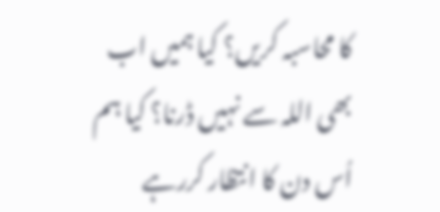کا محاسبہ کریں؟ کیا ہمیں اب بھی اللہ سے نہیں ڈرنا؟ کیا ہم اُس دن کا انتظار کررہے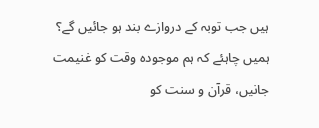ہیں جب توبہ کے دروازے بند ہو جائیں گے؟ ہمیں چاہئے کہ ہم موجودہ وقت کو غنیمت جانیں، قرآن و سنت کو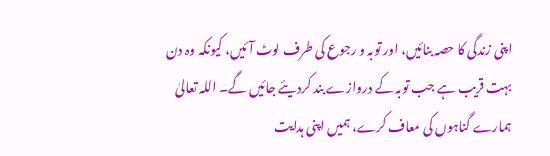اپنی زندگی کا حصہ بنائیں، اور توبہ و رجوع کی طرف لوٹ آئیں، کیونکہ وہ دن بہت قریب ہے جب توبہ کے دروازے بند کردیئے جائیں گے۔ اللہ تعالیٰ ہمارے گناہوں کی معاف کرے، ہمیں اپنی ہدایت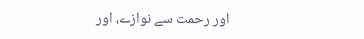اور رحمت سے نوازے، اور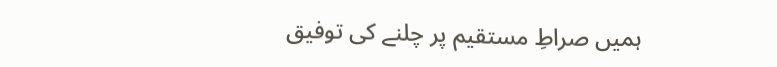ہمیں صراطِ مستقیم پر چلنے کی توفیق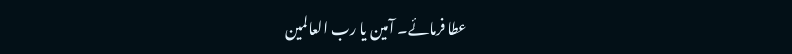عطا فرمائے۔ آمین یا رب العالمین